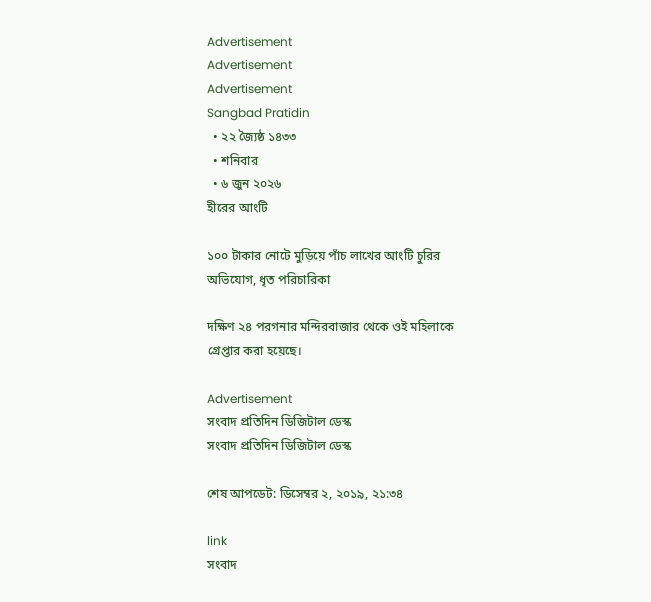Advertisement
Advertisement
Advertisement
Sangbad Pratidin
  • ২২ জ্যৈষ্ঠ ১৪৩৩
  • শনিবার
  • ৬ জুন ২০২৬
হীরের আংটি

১০০ টাকার নোটে মুড়িয়ে পাঁচ লাখের আংটি চুরির অভিযোগ, ধৃত পরিচারিকা

দক্ষিণ ২৪ পরগনার মন্দিরবাজার থেকে ওই মহিলাকে গ্রেপ্তার করা হয়েছে।

Advertisement
সংবাদ প্রতিদিন ডিজিটাল ডেস্ক
সংবাদ প্রতিদিন ডিজিটাল ডেস্ক

শেষ আপডেট: ডিসেম্বর ২, ২০১৯, ২১:৩৪

link
সংবাদ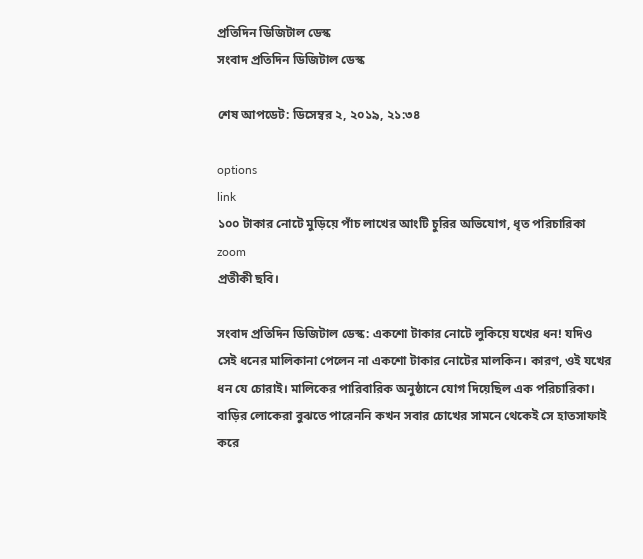প্রতিদিন ডিজিটাল ডেস্ক
সংবাদ প্রতিদিন ডিজিটাল ডেস্ক

শেষ আপডেট: ডিসেম্বর ২, ২০১৯, ২১:৩৪

options
link
১০০ টাকার নোটে মুড়িয়ে পাঁচ লাখের আংটি চুরির অভিযোগ, ধৃত পরিচারিকা zoom
প্রতীকী ছবি।

সংবাদ প্রতিদিন ডিজিটাল ডেস্ক: একশো টাকার নোটে লুকিয়ে যখের ধন! যদিও সেই ধনের মালিকানা পেলেন না একশো টাকার নোটের মালকিন। কারণ, ওই যখের ধন যে চোরাই। মালিকের পারিবারিক অনুষ্ঠানে যোগ দিয়েছিল এক পরিচারিকা। বাড়ির লোকেরা বুঝতে পারেননি কখন সবার চোখের সামনে থেকেই সে হাতসাফাই করে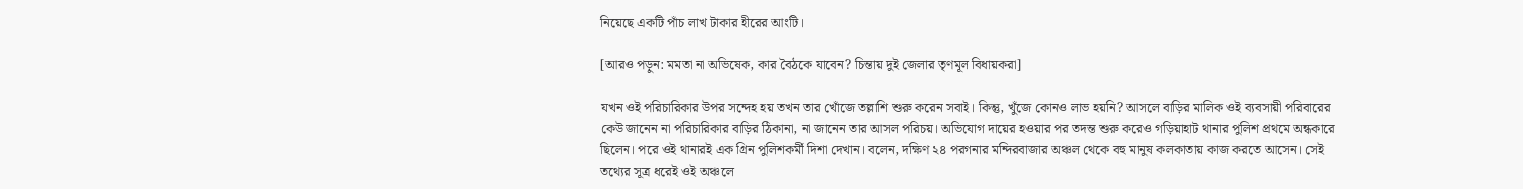নিয়েছে একটি পাঁচ লাখ টাকার হীরের আংটি।

[আরও পড়ুন: মমতা না অভিষেক, কার বৈঠকে যাবেন? চিন্তায় দুই জেলার তৃণমূল বিধায়করা]

যখন ওই পরিচারিকার উপর সন্দেহ হয় তখন তার খোঁজে তল্লাশি শুরু করেন সবাই। কিন্তু, খুঁজে কোনও লাভ হয়নি? আসলে বাড়ির মালিক ওই ব্যবসায়ী পরিবারের কেউ জানেন না পরিচারিকার বাড়ির ঠিকানা, না জানেন তার আসল পরিচয়। অভিযোগ দায়ের হওয়ার পর তদন্ত শুরু করেও গড়িয়াহাট থানার পুলিশ প্রথমে অন্ধকারে ছিলেন। পরে ওই থানারই এক গ্রিন পুলিশকর্মী দিশা দেখান। বলেন, দক্ষিণ ২৪ পরগনার মন্দিরবাজার অঞ্চল থেকে বহু মানুষ কলকাতায় কাজ করতে আসেন। সেই তথ্যের সূত্র ধরেই ওই অঞ্চলে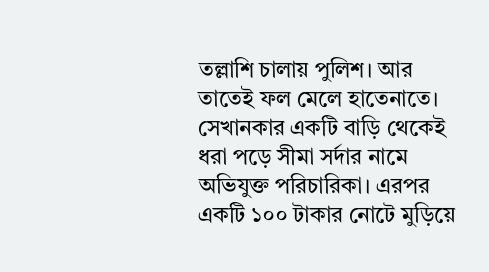তল্লাশি চালায় পুলিশ। আর তাতেই ফল মেলে হাতেনাতে। সেখানকার একটি বাড়ি থেকেই ধরা পড়ে সীমা সর্দার নামে অভিযুক্ত পরিচারিকা। এরপর একটি ১০০ টাকার নোটে মুড়িয়ে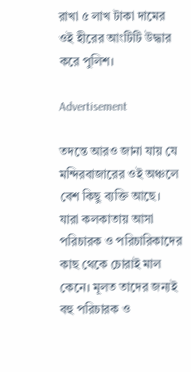রাখা ৫ লাখ টাকা দামের ওই হীরের আংটিটি উদ্ধার করে পুলিশ।

Advertisement

তদন্তে আরও জানা যায় যে মন্দিরবাজারের ওই অঞ্চলে বেশ কিছু ব্যক্তি আছে। যারা কলকাতায় আসা পরিচারক ও পরিচারিকাদের কাছ থেকে চোরাই মাল কেনে। মূলত তাদের জন্যই বহু পরিচারক ও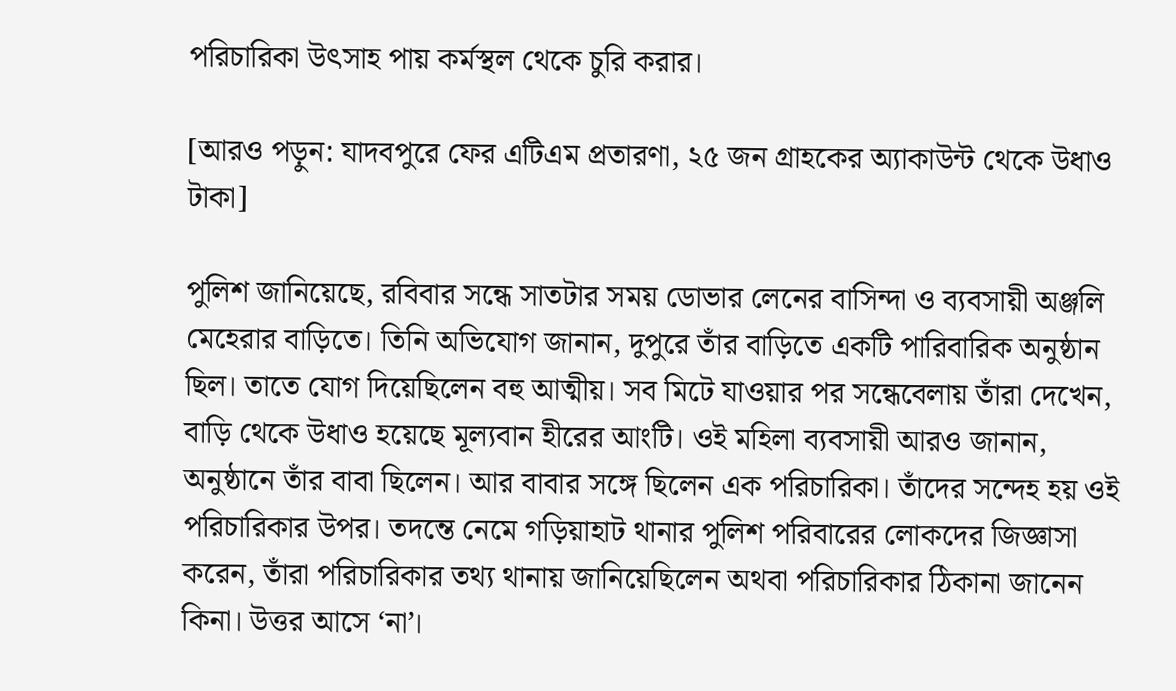পরিচারিকা উৎসাহ পায় কর্মস্থল থেকে চুরি করার।

[আরও পড়ুন: যাদবপুরে ফের এটিএম প্রতারণা, ২৫ জন গ্রাহকের অ্যাকাউন্ট থেকে উধাও টাকা]

পুলিশ জানিয়েছে, রবিবার সন্ধে সাতটার সময় ডোভার লেনের বাসিন্দা ও ব্যবসায়ী অঞ্জলি মেহেরার বাড়িতে। তিনি অভিযোগ জানান, দুপুরে তাঁর বাড়িতে একটি পারিবারিক অনুষ্ঠান ছিল। তাতে যোগ দিয়েছিলেন বহু আত্মীয়। সব মিটে যাওয়ার পর সন্ধেবেলায় তাঁরা দেখেন, বাড়ি থেকে উধাও হয়েছে মূল্যবান হীরের আংটি। ওই মহিলা ব্যবসায়ী আরও জানান, অনুষ্ঠানে তাঁর বাবা ছিলেন। আর বাবার সঙ্গে ছিলেন এক পরিচারিকা। তাঁদের সন্দেহ হয় ওই পরিচারিকার উপর। তদন্তে নেমে গড়িয়াহাট থানার পুলিশ পরিবারের লোকদের জিজ্ঞাসা করেন, তাঁরা পরিচারিকার তথ্য থানায় জানিয়েছিলেন অথবা পরিচারিকার ঠিকানা জানেন কিনা। উত্তর আসে ‘না’।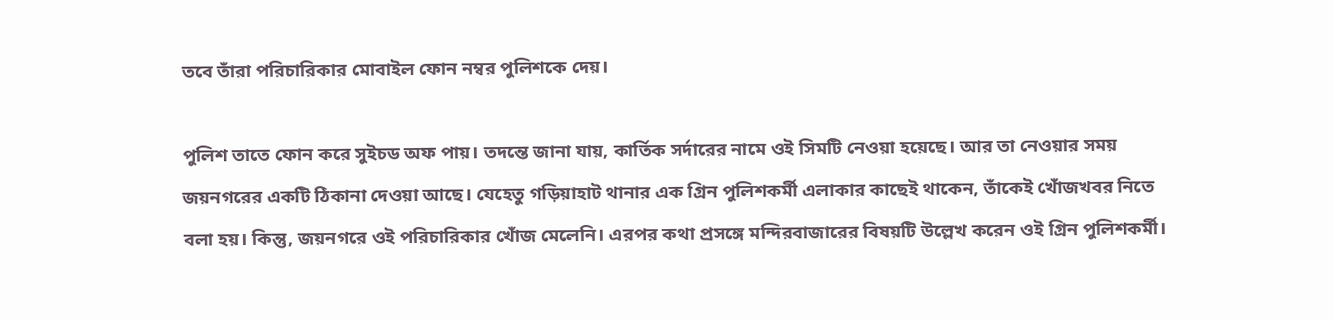তবে তাঁরা পরিচারিকার মোবাইল ফোন নম্বর পুলিশকে দেয়।

পুলিশ তাতে ফোন করে সুইচড অফ পায়। তদন্তে জানা যায়, কার্তিক সর্দারের নামে ওই সিমটি নেওয়া হয়েছে। আর তা নেওয়ার সময় জয়নগরের একটি ঠিকানা দেওয়া আছে। যেহেতু গড়িয়াহাট থানার এক গ্রিন পুলিশকর্মী এলাকার কাছেই থাকেন, তাঁকেই খোঁজখবর নিতে বলা হয়। কিন্তু, জয়নগরে ওই পরিচারিকার খোঁজ মেলেনি। এরপর কথা প্রসঙ্গে মন্দিরবাজারের বিষয়টি উল্লেখ করেন ওই গ্রিন পুলিশকর্মী।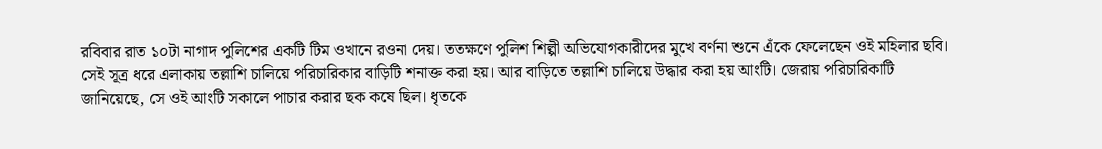রবিবার রাত ১০টা নাগাদ পুলিশের একটি টিম ওখানে রওনা দেয়। ততক্ষণে পুলিশ শিল্পী অভিযোগকারীদের মুখে বর্ণনা শুনে এঁকে ফেলেছেন ওই মহিলার ছবি। সেই সূত্র ধরে এলাকায় তল্লাশি চালিয়ে পরিচারিকার বাড়িটি শনাক্ত করা হয়। আর বাড়িতে তল্লাশি চালিয়ে উদ্ধার করা হয় আংটি। জেরায় পরিচারিকাটি জানিয়েছে, সে ওই আংটি সকালে পাচার করার ছক কষে ছিল। ধৃতকে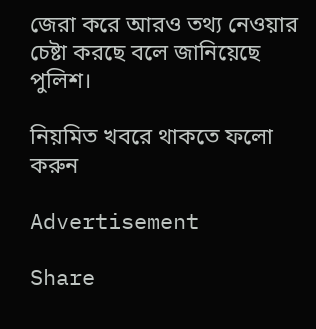জেরা করে আরও তথ্য নেওয়ার চেষ্টা করছে বলে জানিয়েছে পুলিশ।

নিয়মিত খবরে থাকতে ফলো করুন

Advertisement

Share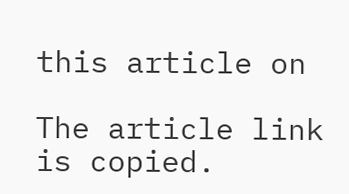this article on

The article link is copied.